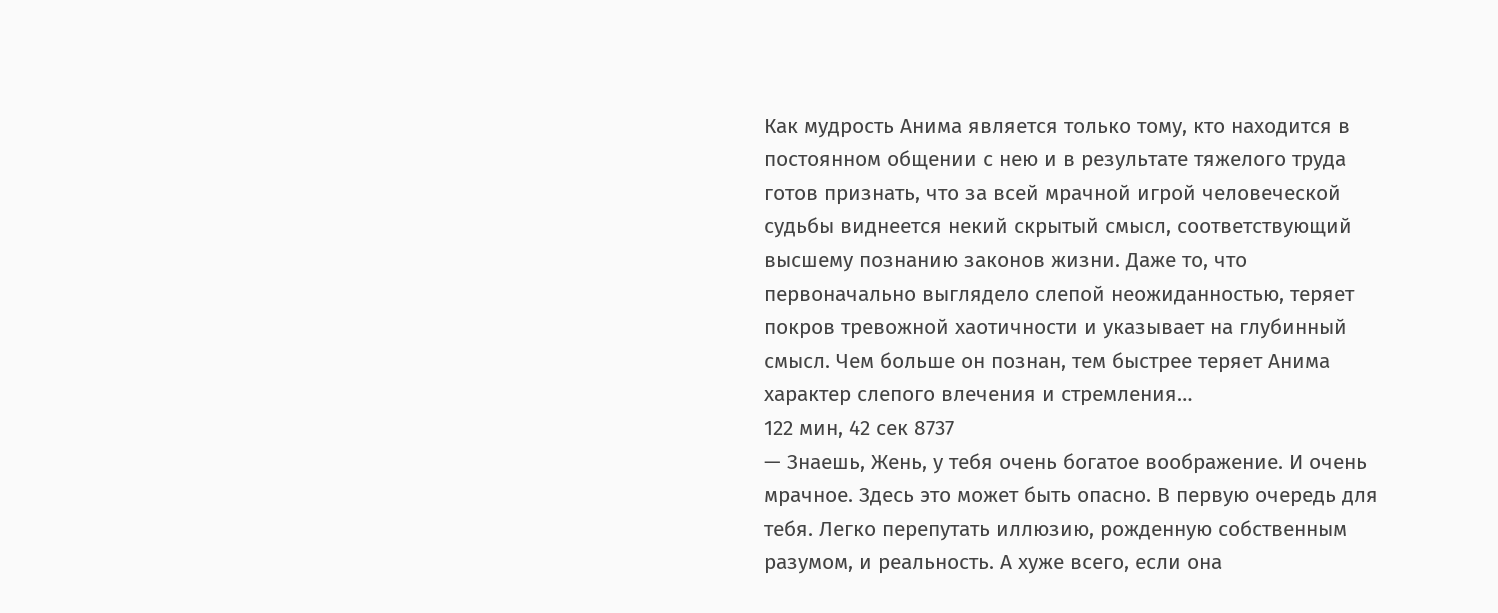Как мудрость Анима является только тому, кто находится в постоянном общении с нею и в результате тяжелого труда готов признать, что за всей мрачной игрой человеческой судьбы виднеется некий скрытый смысл, соответствующий высшему познанию законов жизни. Даже то, что первоначально выглядело слепой неожиданностью, теряет покров тревожной хаотичности и указывает на глубинный смысл. Чем больше он познан, тем быстрее теряет Анима характер слепого влечения и стремления…
122 мин, 42 сек 8737
— Знаешь, Жень, у тебя очень богатое воображение. И очень мрачное. Здесь это может быть опасно. В первую очередь для тебя. Легко перепутать иллюзию, рожденную собственным разумом, и реальность. А хуже всего, если она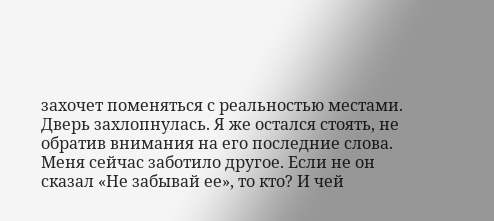захочет поменяться с реальностью местами. Дверь захлопнулась. Я же остался стоять, не обратив внимания на его последние слова. Меня сейчас заботило другое. Если не он сказал «Не забывай ее», то кто? И чей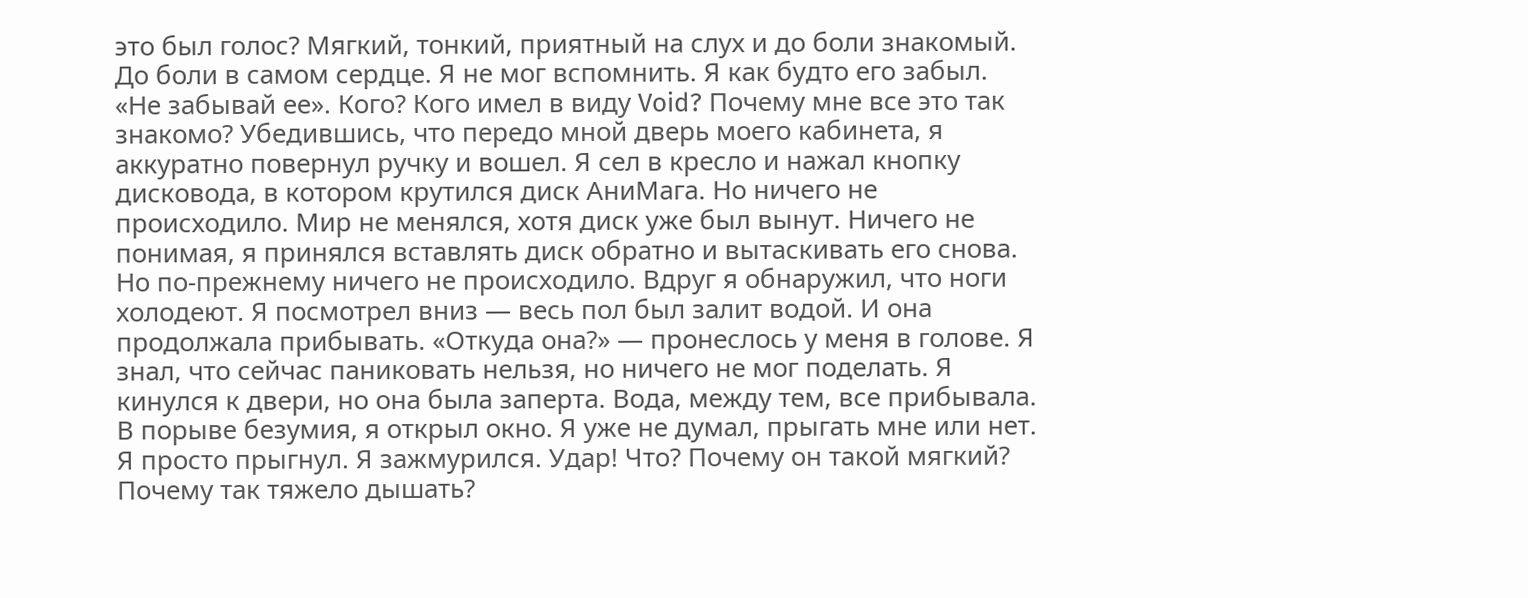это был голос? Мягкий, тонкий, приятный на слух и до боли знакомый. До боли в самом сердце. Я не мог вспомнить. Я как будто его забыл. «Не забывай ее». Кого? Кого имел в виду Void? Почему мне все это так знакомо? Убедившись, что передо мной дверь моего кабинета, я аккуратно повернул ручку и вошел. Я сел в кресло и нажал кнопку дисковода, в котором крутился диск АниМага. Но ничего не происходило. Мир не менялся, хотя диск уже был вынут. Ничего не понимая, я принялся вставлять диск обратно и вытаскивать его снова. Но по-прежнему ничего не происходило. Вдруг я обнаружил, что ноги холодеют. Я посмотрел вниз — весь пол был залит водой. И она продолжала прибывать. «Откуда она?» — пронеслось у меня в голове. Я знал, что сейчас паниковать нельзя, но ничего не мог поделать. Я кинулся к двери, но она была заперта. Вода, между тем, все прибывала. В порыве безумия, я открыл окно. Я уже не думал, прыгать мне или нет. Я просто прыгнул. Я зажмурился. Удар! Что? Почему он такой мягкий? Почему так тяжело дышать?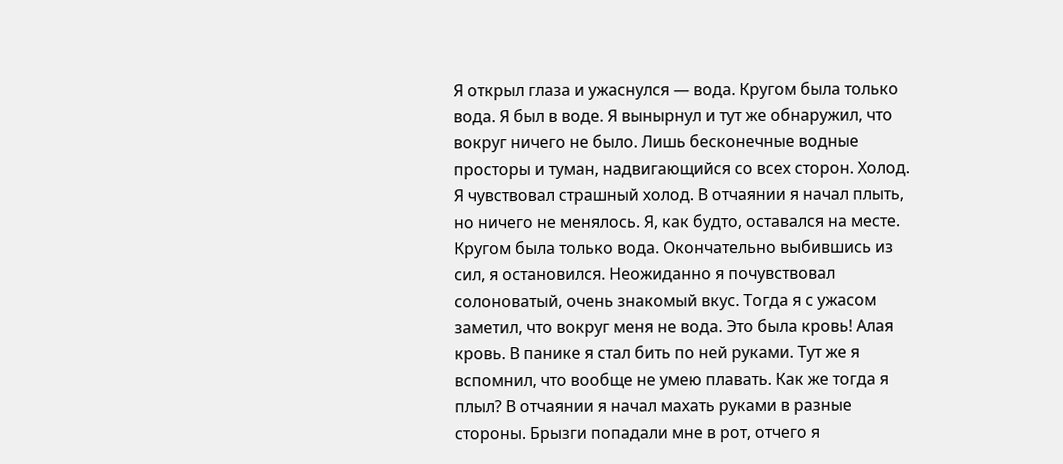Я открыл глаза и ужаснулся — вода. Кругом была только вода. Я был в воде. Я вынырнул и тут же обнаружил, что вокруг ничего не было. Лишь бесконечные водные просторы и туман, надвигающийся со всех сторон. Холод. Я чувствовал страшный холод. В отчаянии я начал плыть, но ничего не менялось. Я, как будто, оставался на месте. Кругом была только вода. Окончательно выбившись из сил, я остановился. Неожиданно я почувствовал солоноватый, очень знакомый вкус. Тогда я с ужасом заметил, что вокруг меня не вода. Это была кровь! Алая кровь. В панике я стал бить по ней руками. Тут же я вспомнил, что вообще не умею плавать. Как же тогда я плыл? В отчаянии я начал махать руками в разные стороны. Брызги попадали мне в рот, отчего я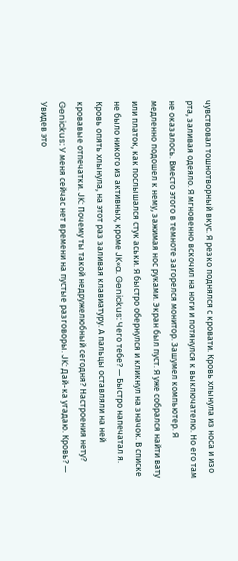чувствовал тошнотворный вкус. Я резко поднялся с кровати. Кровь хлынула из носа и изо рта, заливая одеяло. Я мгновенно вскочил на ноги и потянулся к выключателю. Но его там не оказалось. Вместо этого в темноте загорелся монитор. Зашумел компьютер. Я медленно подошел к нему, зажимая нос руками. Экран был пуст. Я уже собрался найти вату или платок, как послышался стук аськи. Я быстро обернулся и кликнул на значок. В списке не было никого из активных, кроме JK«a. Genickus: Чего тебе? — Быстро напечатал я. Кровь опять хлынула, на этот раз заливая клавиатуру. А пальцы оставляли на ней кровавые отпечатки. JK: Почему ты такой недружелюбный сегодня? Настроения нету? Genickus: У меня сейчас нет времени на пустые разговоры. JK: Дай-ка угадаю. Кровь? — Увидев это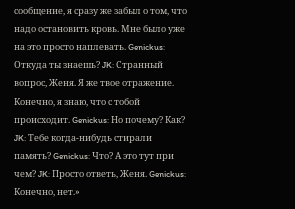сообщение, я сразу же забыл о том, что надо остановить кровь. Мне было уже на это просто наплевать. Genickus: Откуда ты знаешь? JK: Странный вопрос, Женя. Я же твое отражение. Конечно, я знаю, что с тобой происходит. Genickus: Но почему? Как? JK: Тебе когда-нибудь стирали память? Genickus: Что? А это тут при чем? JK: Просто ответь, Женя. Genickus: Конечно, нет.»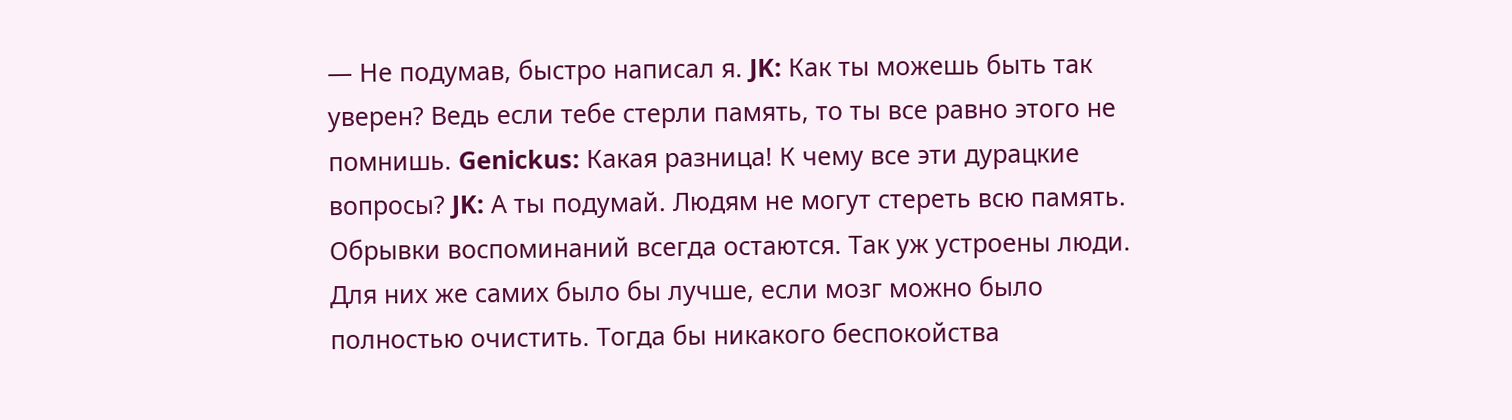— Не подумав, быстро написал я. JK: Как ты можешь быть так уверен? Ведь если тебе стерли память, то ты все равно этого не помнишь. Genickus: Какая разница! К чему все эти дурацкие вопросы? JK: А ты подумай. Людям не могут стереть всю память. Обрывки воспоминаний всегда остаются. Так уж устроены люди. Для них же самих было бы лучше, если мозг можно было полностью очистить. Тогда бы никакого беспокойства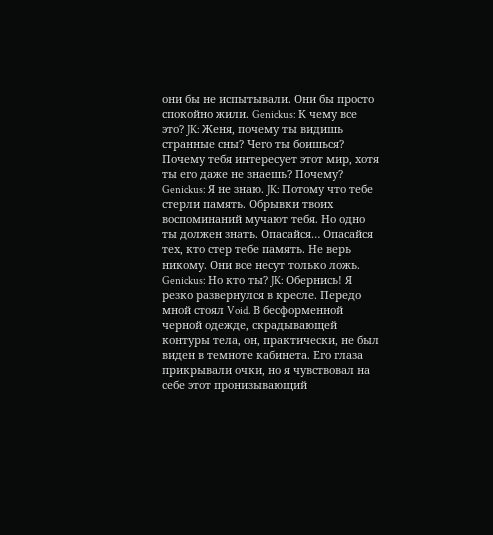они бы не испытывали. Они бы просто спокойно жили. Genickus: К чему все это? JK: Женя, почему ты видишь странные сны? Чего ты боишься? Почему тебя интересует этот мир, хотя ты его даже не знаешь? Почему? Genickus: Я не знаю. JK: Потому что тебе стерли память. Обрывки твоих воспоминаний мучают тебя. Но одно ты должен знать. Опасайся… Опасайся тех, кто стер тебе память. Не верь никому. Они все несут только ложь. Genickus: Но кто ты? JK: Обернись! Я резко развернулся в кресле. Передо мной стоял Void. В бесформенной черной одежде, скрадывающей контуры тела, он, практически, не был виден в темноте кабинета. Его глаза прикрывали очки, но я чувствовал на себе этот пронизывающий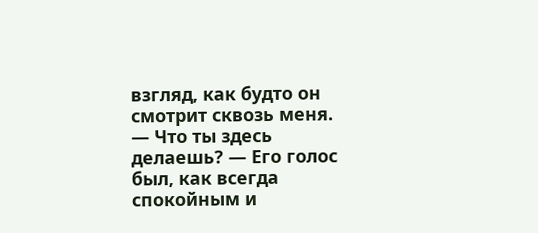взгляд, как будто он смотрит сквозь меня.
— Что ты здесь делаешь? — Его голос был, как всегда спокойным и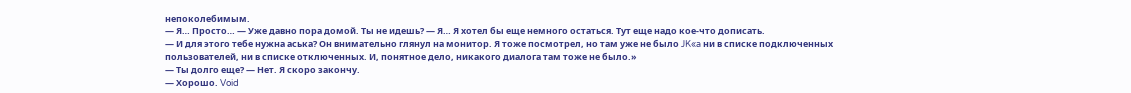непоколебимым.
— Я… Просто… — Уже давно пора домой. Ты не идешь? — Я… Я хотел бы еще немного остаться. Тут еще надо кое-что дописать.
— И для этого тебе нужна аська? Он внимательно глянул на монитор. Я тоже посмотрел, но там уже не было JK«a ни в списке подключенных пользователей, ни в списке отключенных. И, понятное дело, никакого диалога там тоже не было.»
— Ты долго еще? — Нет. Я скоро закончу.
— Хорошо. Void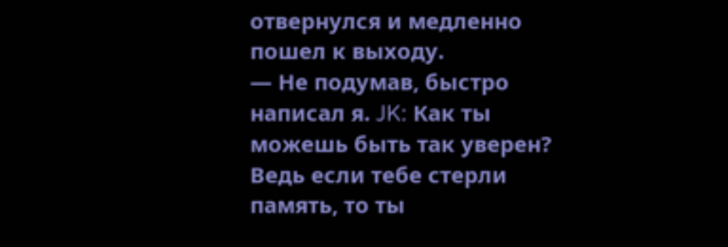отвернулся и медленно пошел к выходу.
— Не подумав, быстро написал я. JK: Как ты можешь быть так уверен? Ведь если тебе стерли память, то ты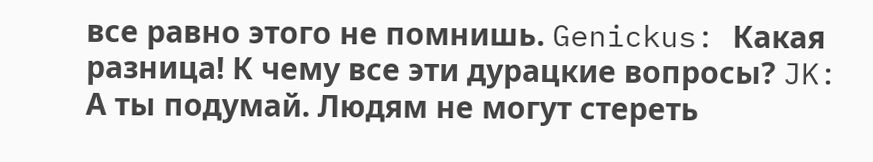все равно этого не помнишь. Genickus: Какая разница! К чему все эти дурацкие вопросы? JK: А ты подумай. Людям не могут стереть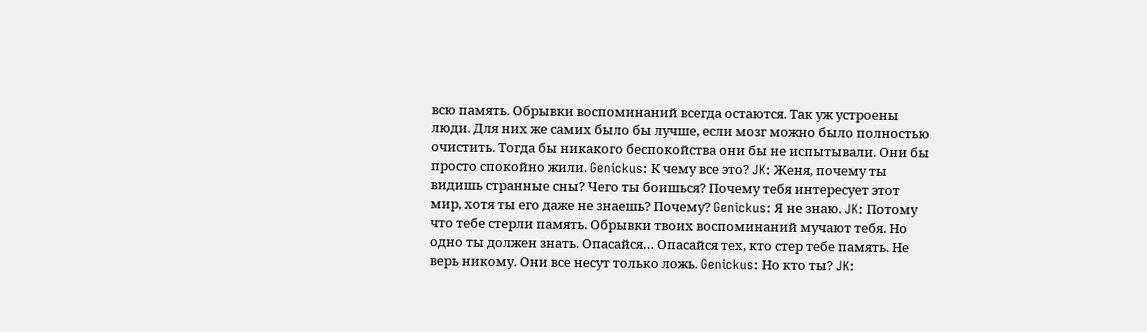всю память. Обрывки воспоминаний всегда остаются. Так уж устроены люди. Для них же самих было бы лучше, если мозг можно было полностью очистить. Тогда бы никакого беспокойства они бы не испытывали. Они бы просто спокойно жили. Genickus: К чему все это? JK: Женя, почему ты видишь странные сны? Чего ты боишься? Почему тебя интересует этот мир, хотя ты его даже не знаешь? Почему? Genickus: Я не знаю. JK: Потому что тебе стерли память. Обрывки твоих воспоминаний мучают тебя. Но одно ты должен знать. Опасайся… Опасайся тех, кто стер тебе память. Не верь никому. Они все несут только ложь. Genickus: Но кто ты? JK: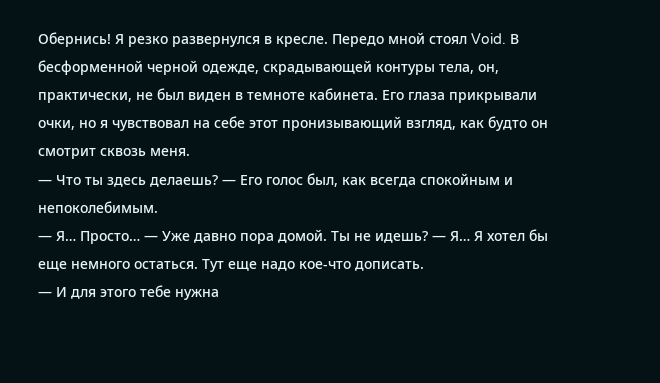Обернись! Я резко развернулся в кресле. Передо мной стоял Void. В бесформенной черной одежде, скрадывающей контуры тела, он, практически, не был виден в темноте кабинета. Его глаза прикрывали очки, но я чувствовал на себе этот пронизывающий взгляд, как будто он смотрит сквозь меня.
— Что ты здесь делаешь? — Его голос был, как всегда спокойным и непоколебимым.
— Я… Просто… — Уже давно пора домой. Ты не идешь? — Я… Я хотел бы еще немного остаться. Тут еще надо кое-что дописать.
— И для этого тебе нужна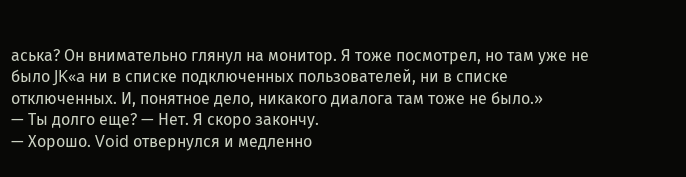аська? Он внимательно глянул на монитор. Я тоже посмотрел, но там уже не было JK«a ни в списке подключенных пользователей, ни в списке отключенных. И, понятное дело, никакого диалога там тоже не было.»
— Ты долго еще? — Нет. Я скоро закончу.
— Хорошо. Void отвернулся и медленно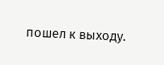пошел к выходу.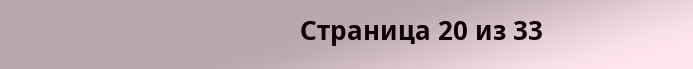Страница 20 из 33